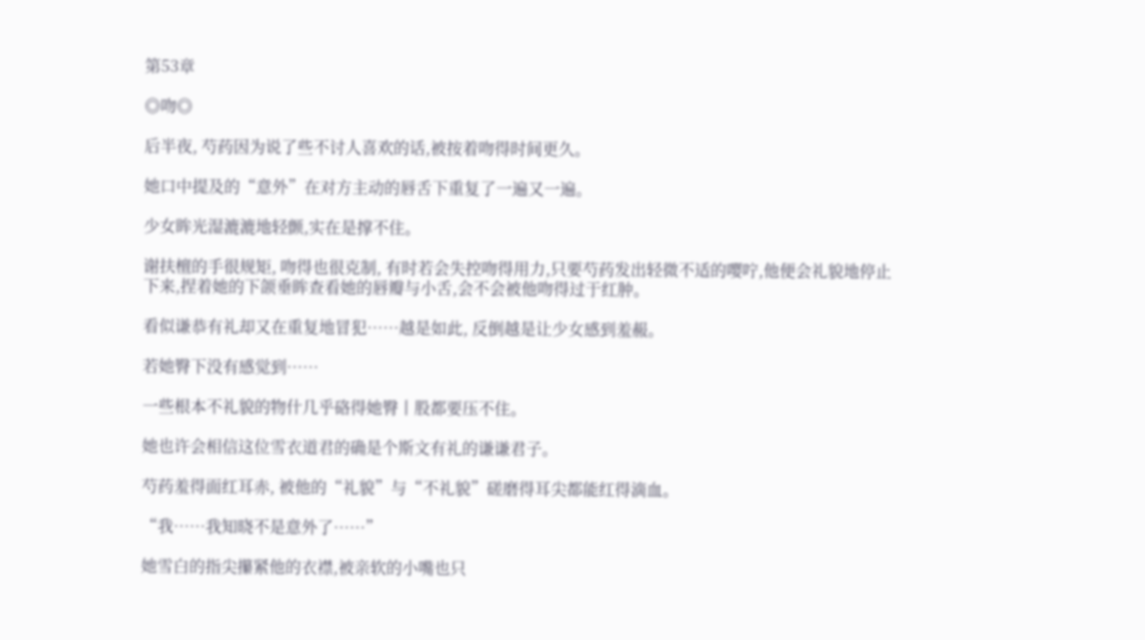第53章

◎吻◎

后半夜, 芍药因为说了些不讨人喜欢的话,被按着吻得时间更久。

她口中提及的“意外”在对方主动的唇舌下重复了一遍又一遍。

少女眸光湿漉漉地轻颤,实在是撑不住。

谢扶檀的手很规矩, 吻得也很克制, 有时若会失控吻得用力,只要芍药发出轻微不适的嘤咛,他便会礼貌地停止下来,捏着她的下颌垂眸查看她的唇瓣与小舌,会不会被他吻得过于红肿。

看似谦恭有礼却又在重复地冒犯……越是如此, 反倒越是让少女感到羞赧。

若她臀下没有感觉到……

一些根本不礼貌的物什几乎硌得她臀丨股都要压不住。

她也许会相信这位雪衣道君的确是个斯文有礼的谦谦君子。

芍药羞得面红耳赤, 被他的“礼貌”与“不礼貌”磋磨得耳尖都能红得滴血。

“我……我知晓不是意外了……”

她雪白的指尖攥紧他的衣襟,被亲软的小嘴也只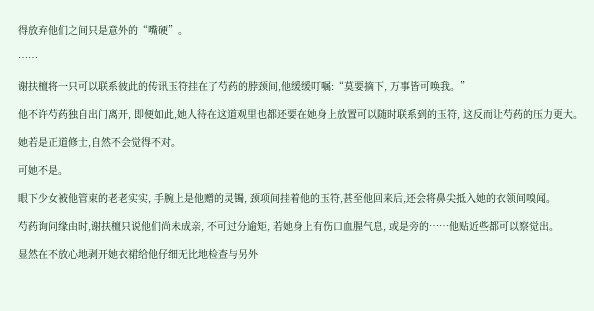得放弃他们之间只是意外的“嘴硬”。

……

谢扶檀将一只可以联系彼此的传讯玉符挂在了芍药的脖颈间,他缓缓叮嘱:“莫要摘下, 万事皆可唤我。”

他不许芍药独自出门离开, 即便如此,她人待在这道观里也都还要在她身上放置可以随时联系到的玉符, 这反而让芍药的压力更大。

她若是正道修士,自然不会觉得不对。

可她不是。

眼下少女被他管束的老老实实, 手腕上是他赠的灵镯, 颈项间挂着他的玉符,甚至他回来后,还会将鼻尖抵入她的衣领间嗅闻。

芍药询问缘由时,谢扶檀只说他们尚未成亲, 不可过分逾矩, 若她身上有伤口血腥气息, 或是旁的……他贴近些都可以察觉出。

显然在不放心地剥开她衣裙给他仔细无比地检查与另外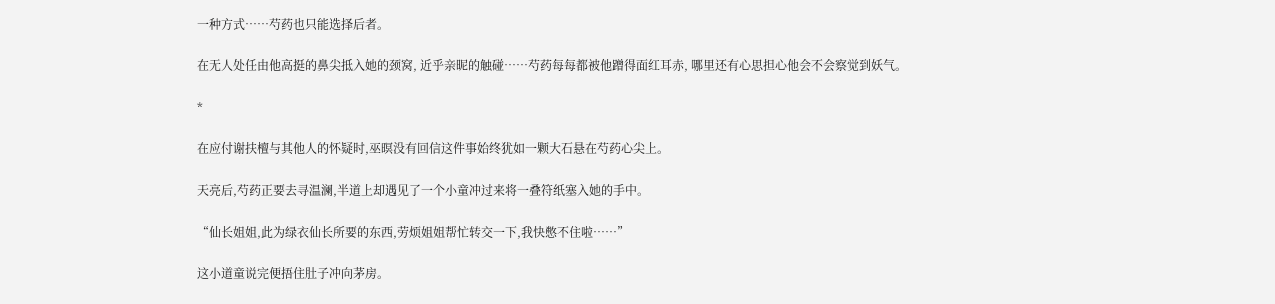一种方式……芍药也只能选择后者。

在无人处任由他高挺的鼻尖抵入她的颈窝, 近乎亲昵的触碰……芍药每每都被他蹭得面红耳赤, 哪里还有心思担心他会不会察觉到妖气。

*

在应付谢扶檀与其他人的怀疑时,巫暝没有回信这件事始终犹如一颗大石悬在芍药心尖上。

天亮后,芍药正要去寻温澜,半道上却遇见了一个小童冲过来将一叠符纸塞入她的手中。

“仙长姐姐,此为绿衣仙长所要的东西,劳烦姐姐帮忙转交一下,我快憋不住啦……”

这小道童说完便捂住肚子冲向茅房。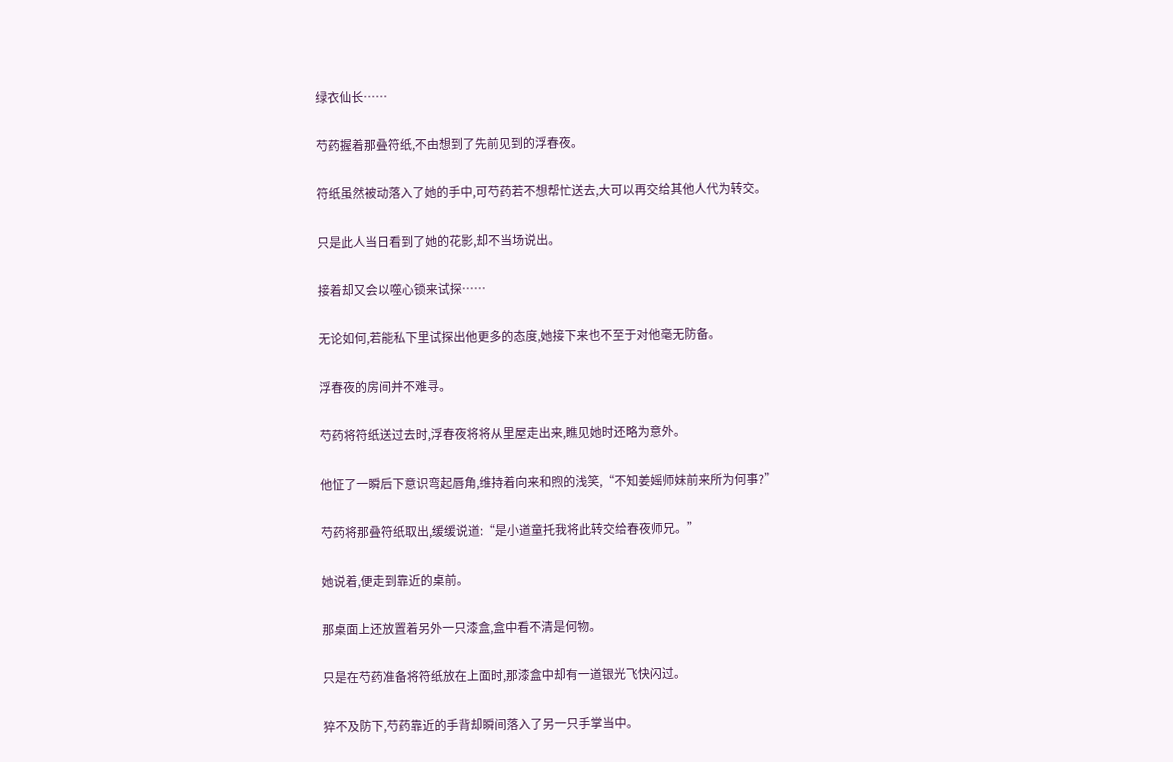绿衣仙长……

芍药握着那叠符纸,不由想到了先前见到的浮春夜。

符纸虽然被动落入了她的手中,可芍药若不想帮忙送去,大可以再交给其他人代为转交。

只是此人当日看到了她的花影,却不当场说出。

接着却又会以噬心锁来试探……

无论如何,若能私下里试探出他更多的态度,她接下来也不至于对他毫无防备。

浮春夜的房间并不难寻。

芍药将符纸送过去时,浮春夜将将从里屋走出来,瞧见她时还略为意外。

他怔了一瞬后下意识弯起唇角,维持着向来和煦的浅笑,“不知姜媱师妹前来所为何事?”

芍药将那叠符纸取出,缓缓说道:“是小道童托我将此转交给春夜师兄。”

她说着,便走到靠近的桌前。

那桌面上还放置着另外一只漆盒,盒中看不清是何物。

只是在芍药准备将符纸放在上面时,那漆盒中却有一道银光飞快闪过。

猝不及防下,芍药靠近的手背却瞬间落入了另一只手掌当中。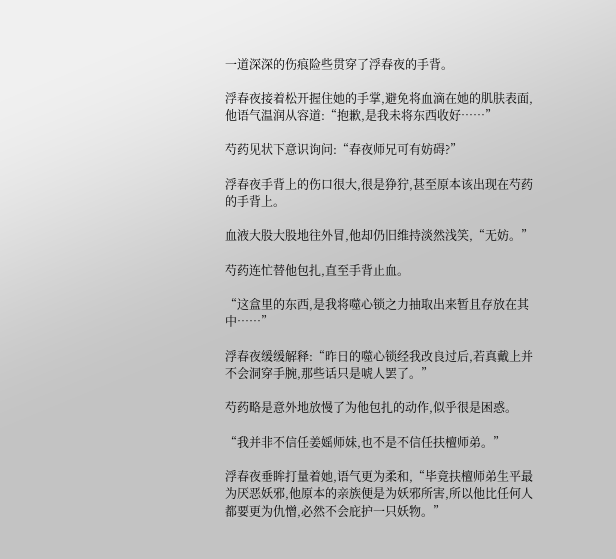一道深深的伤痕险些贯穿了浮春夜的手背。

浮春夜接着松开握住她的手掌,避免将血滴在她的肌肤表面,他语气温润从容道:“抱歉,是我未将东西收好……”

芍药见状下意识询问:“春夜师兄可有妨碍?”

浮春夜手背上的伤口很大,很是狰狞,甚至原本该出现在芍药的手背上。

血液大股大股地往外冒,他却仍旧维持淡然浅笑,“无妨。”

芍药连忙替他包扎,直至手背止血。

“这盒里的东西,是我将噬心锁之力抽取出来暂且存放在其中……”

浮春夜缓缓解释:“昨日的噬心锁经我改良过后,若真戴上并不会洞穿手腕,那些话只是唬人罢了。”

芍药略是意外地放慢了为他包扎的动作,似乎很是困惑。

“我并非不信任姜媱师妹,也不是不信任扶檀师弟。”

浮春夜垂眸打量着她,语气更为柔和,“毕竟扶檀师弟生平最为厌恶妖邪,他原本的亲族便是为妖邪所害,所以他比任何人都要更为仇憎,必然不会庇护一只妖物。”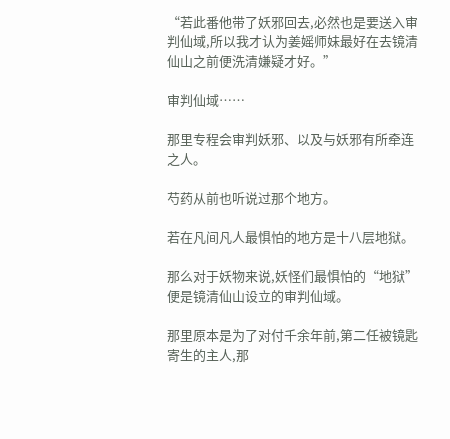“若此番他带了妖邪回去,必然也是要送入审判仙域,所以我才认为姜媱师妹最好在去镜清仙山之前便洗清嫌疑才好。”

审判仙域……

那里专程会审判妖邪、以及与妖邪有所牵连之人。

芍药从前也听说过那个地方。

若在凡间凡人最惧怕的地方是十八层地狱。

那么对于妖物来说,妖怪们最惧怕的“地狱”便是镜清仙山设立的审判仙域。

那里原本是为了对付千余年前,第二任被镜匙寄生的主人,那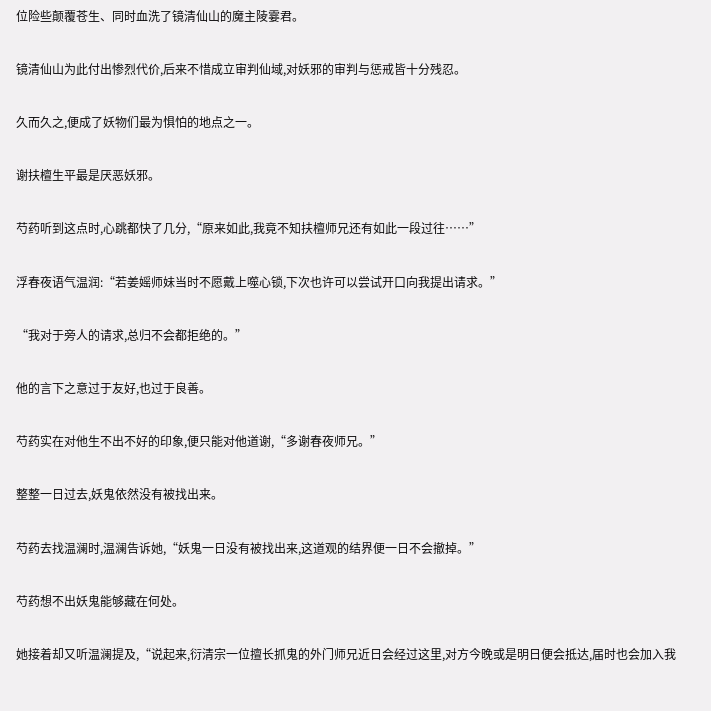位险些颠覆苍生、同时血洗了镜清仙山的魔主陵霎君。

镜清仙山为此付出惨烈代价,后来不惜成立审判仙域,对妖邪的审判与惩戒皆十分残忍。

久而久之,便成了妖物们最为惧怕的地点之一。

谢扶檀生平最是厌恶妖邪。

芍药听到这点时,心跳都快了几分,“原来如此,我竟不知扶檀师兄还有如此一段过往……”

浮春夜语气温润:“若姜媱师妹当时不愿戴上噬心锁,下次也许可以尝试开口向我提出请求。”

“我对于旁人的请求,总归不会都拒绝的。”

他的言下之意过于友好,也过于良善。

芍药实在对他生不出不好的印象,便只能对他道谢,“多谢春夜师兄。”

整整一日过去,妖鬼依然没有被找出来。

芍药去找温澜时,温澜告诉她,“妖鬼一日没有被找出来,这道观的结界便一日不会撤掉。”

芍药想不出妖鬼能够藏在何处。

她接着却又听温澜提及,“说起来,衍清宗一位擅长抓鬼的外门师兄近日会经过这里,对方今晚或是明日便会抵达,届时也会加入我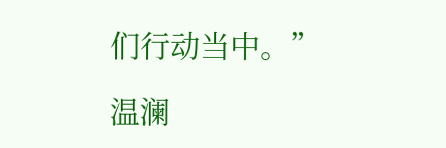们行动当中。”

温澜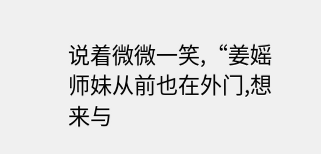说着微微一笑,“姜媱师妹从前也在外门,想来与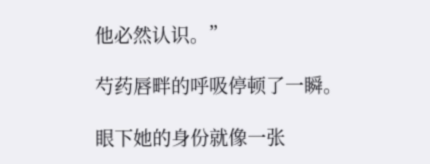他必然认识。”

芍药唇畔的呼吸停顿了一瞬。

眼下她的身份就像一张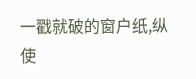一戳就破的窗户纸,纵使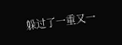躲过了一重又一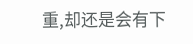重,却还是会有下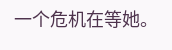一个危机在等她。